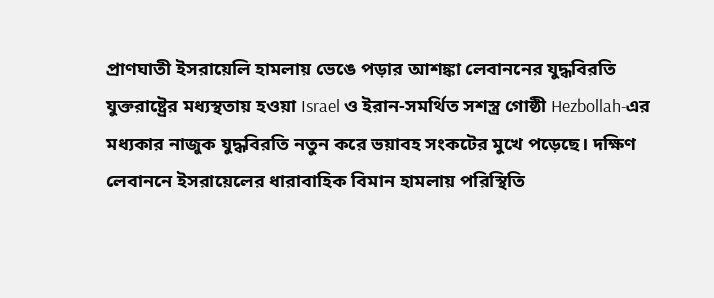প্রাণঘাতী ইসরায়েলি হামলায় ভেঙে পড়ার আশঙ্কা লেবাননের যুদ্ধবিরতি
যুক্তরাষ্ট্রের মধ্যস্থতায় হওয়া Israel ও ইরান-সমর্থিত সশস্ত্র গোষ্ঠী Hezbollah-এর মধ্যকার নাজুক যুদ্ধবিরতি নতুন করে ভয়াবহ সংকটের মুখে পড়েছে। দক্ষিণ লেবাননে ইসরায়েলের ধারাবাহিক বিমান হামলায় পরিস্থিতি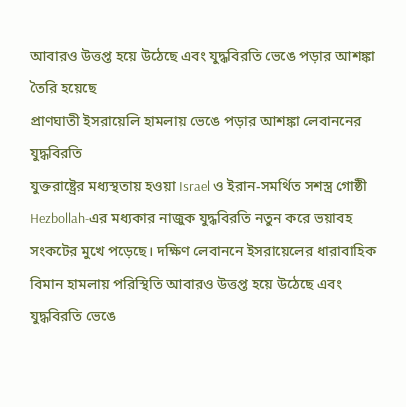আবারও উত্তপ্ত হয়ে উঠেছে এবং যুদ্ধবিরতি ভেঙে পড়ার আশঙ্কা তৈরি হয়েছে
প্রাণঘাতী ইসরায়েলি হামলায় ভেঙে পড়ার আশঙ্কা লেবাননের যুদ্ধবিরতি
যুক্তরাষ্ট্রের মধ্যস্থতায় হওয়া Israel ও ইরান-সমর্থিত সশস্ত্র গোষ্ঠী Hezbollah-এর মধ্যকার নাজুক যুদ্ধবিরতি নতুন করে ভয়াবহ সংকটের মুখে পড়েছে। দক্ষিণ লেবাননে ইসরায়েলের ধারাবাহিক বিমান হামলায় পরিস্থিতি আবারও উত্তপ্ত হয়ে উঠেছে এবং যুদ্ধবিরতি ভেঙে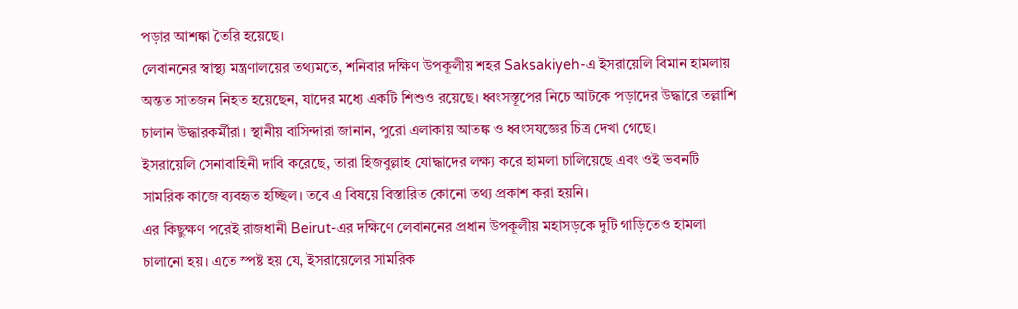পড়ার আশঙ্কা তৈরি হয়েছে।
লেবাননের স্বাস্থ্য মন্ত্রণালয়ের তথ্যমতে, শনিবার দক্ষিণ উপকূলীয় শহর Saksakiyeh-এ ইসরায়েলি বিমান হামলায় অন্তত সাতজন নিহত হয়েছেন, যাদের মধ্যে একটি শিশুও রয়েছে। ধ্বংসস্তূপের নিচে আটকে পড়াদের উদ্ধারে তল্লাশি চালান উদ্ধারকর্মীরা। স্থানীয় বাসিন্দারা জানান, পুরো এলাকায় আতঙ্ক ও ধ্বংসযজ্ঞের চিত্র দেখা গেছে।
ইসরায়েলি সেনাবাহিনী দাবি করেছে, তারা হিজবুল্লাহ যোদ্ধাদের লক্ষ্য করে হামলা চালিয়েছে এবং ওই ভবনটি সামরিক কাজে ব্যবহৃত হচ্ছিল। তবে এ বিষয়ে বিস্তারিত কোনো তথ্য প্রকাশ করা হয়নি।
এর কিছুক্ষণ পরেই রাজধানী Beirut-এর দক্ষিণে লেবাননের প্রধান উপকূলীয় মহাসড়কে দুটি গাড়িতেও হামলা চালানো হয়। এতে স্পষ্ট হয় যে, ইসরায়েলের সামরিক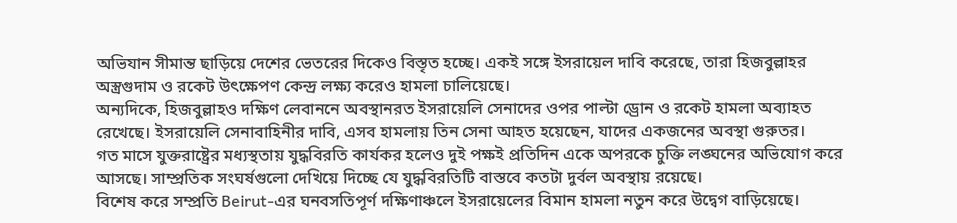অভিযান সীমান্ত ছাড়িয়ে দেশের ভেতরের দিকেও বিস্তৃত হচ্ছে। একই সঙ্গে ইসরায়েল দাবি করেছে, তারা হিজবুল্লাহর অস্ত্রগুদাম ও রকেট উৎক্ষেপণ কেন্দ্র লক্ষ্য করেও হামলা চালিয়েছে।
অন্যদিকে, হিজবুল্লাহও দক্ষিণ লেবাননে অবস্থানরত ইসরায়েলি সেনাদের ওপর পাল্টা ড্রোন ও রকেট হামলা অব্যাহত রেখেছে। ইসরায়েলি সেনাবাহিনীর দাবি, এসব হামলায় তিন সেনা আহত হয়েছেন, যাদের একজনের অবস্থা গুরুতর।
গত মাসে যুক্তরাষ্ট্রের মধ্যস্থতায় যুদ্ধবিরতি কার্যকর হলেও দুই পক্ষই প্রতিদিন একে অপরকে চুক্তি লঙ্ঘনের অভিযোগ করে আসছে। সাম্প্রতিক সংঘর্ষগুলো দেখিয়ে দিচ্ছে যে যুদ্ধবিরতিটি বাস্তবে কতটা দুর্বল অবস্থায় রয়েছে।
বিশেষ করে সম্প্রতি Beirut-এর ঘনবসতিপূর্ণ দক্ষিণাঞ্চলে ইসরায়েলের বিমান হামলা নতুন করে উদ্বেগ বাড়িয়েছে।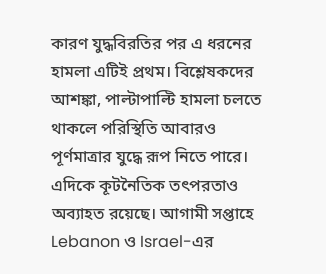কারণ যুদ্ধবিরতির পর এ ধরনের হামলা এটিই প্রথম। বিশ্লেষকদের আশঙ্কা, পাল্টাপাল্টি হামলা চলতে থাকলে পরিস্থিতি আবারও পূর্ণমাত্রার যুদ্ধে রূপ নিতে পারে।
এদিকে কূটনৈতিক তৎপরতাও অব্যাহত রয়েছে। আগামী সপ্তাহে Lebanon ও Israel-এর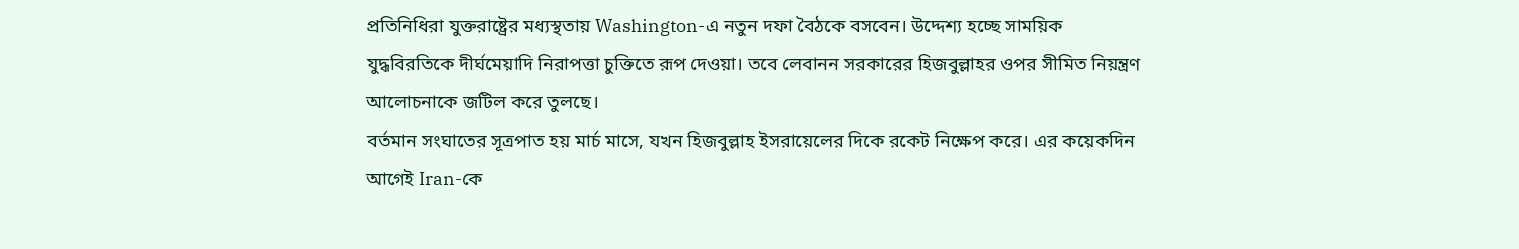প্রতিনিধিরা যুক্তরাষ্ট্রের মধ্যস্থতায় Washington-এ নতুন দফা বৈঠকে বসবেন। উদ্দেশ্য হচ্ছে সাময়িক যুদ্ধবিরতিকে দীর্ঘমেয়াদি নিরাপত্তা চুক্তিতে রূপ দেওয়া। তবে লেবানন সরকারের হিজবুল্লাহর ওপর সীমিত নিয়ন্ত্রণ আলোচনাকে জটিল করে তুলছে।
বর্তমান সংঘাতের সূত্রপাত হয় মার্চ মাসে, যখন হিজবুল্লাহ ইসরায়েলের দিকে রকেট নিক্ষেপ করে। এর কয়েকদিন আগেই Iran-কে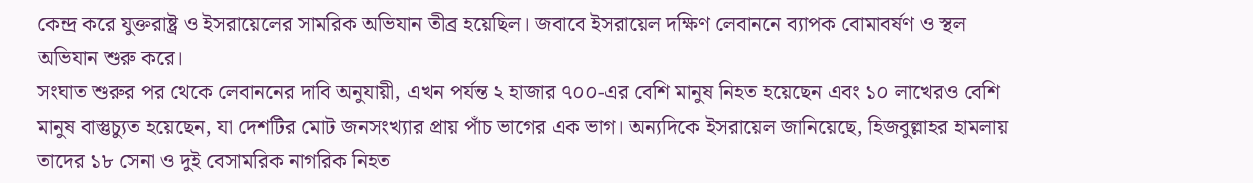কেন্দ্র করে যুক্তরাষ্ট্র ও ইসরায়েলের সামরিক অভিযান তীব্র হয়েছিল। জবাবে ইসরায়েল দক্ষিণ লেবাননে ব্যাপক বোমাবর্ষণ ও স্থল অভিযান শুরু করে।
সংঘাত শুরুর পর থেকে লেবাননের দাবি অনুযায়ী, এখন পর্যন্ত ২ হাজার ৭০০-এর বেশি মানুষ নিহত হয়েছেন এবং ১০ লাখেরও বেশি মানুষ বাস্তুচ্যুত হয়েছেন, যা দেশটির মোট জনসংখ্যার প্রায় পাঁচ ভাগের এক ভাগ। অন্যদিকে ইসরায়েল জানিয়েছে, হিজবুল্লাহর হামলায় তাদের ১৮ সেনা ও দুই বেসামরিক নাগরিক নিহত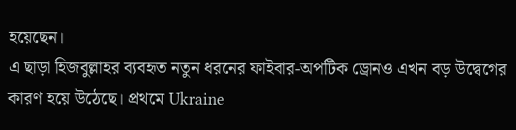হয়েছেন।
এ ছাড়া হিজবুল্লাহর ব্যবহৃত নতুন ধরনের ফাইবার-অপটিক ড্রোনও এখন বড় উদ্বেগের কারণ হয়ে উঠেছে। প্রথমে Ukraine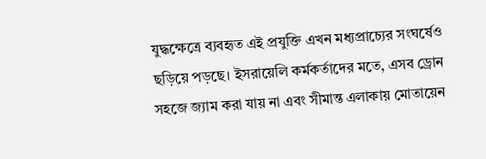যুদ্ধক্ষেত্রে ব্যবহৃত এই প্রযুক্তি এখন মধ্যপ্রাচ্যের সংঘর্ষেও ছড়িয়ে পড়ছে। ইসরায়েলি কর্মকর্তাদের মতে, এসব ড্রোন সহজে জ্যাম করা যায় না এবং সীমান্ত এলাকায় মোতায়েন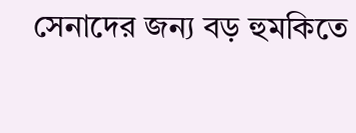সেনাদের জন্য বড় হুমকিতে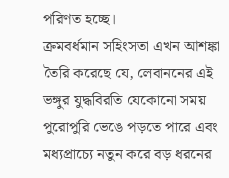পরিণত হচ্ছে।
ক্রমবর্ধমান সহিংসতা এখন আশঙ্কা তৈরি করেছে যে, লেবাননের এই ভঙ্গুর যুদ্ধবিরতি যেকোনো সময় পুরোপুরি ভেঙে পড়তে পারে এবং মধ্যপ্রাচ্যে নতুন করে বড় ধরনের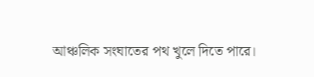আঞ্চলিক সংঘাতের পথ খুলে দিতে পারে।